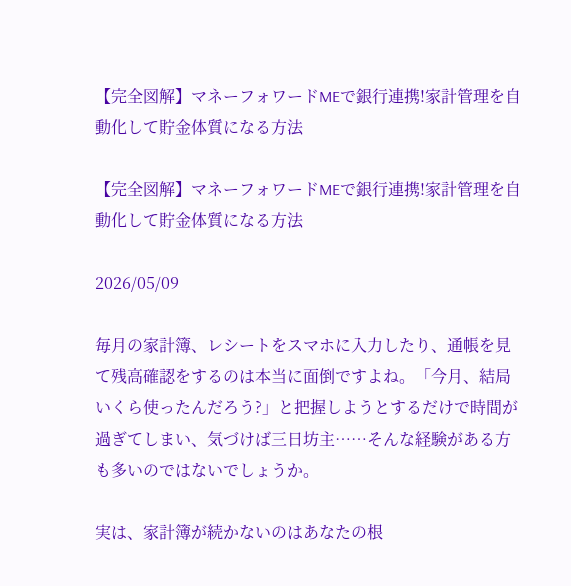【完全図解】マネーフォワードMEで銀行連携!家計管理を自動化して貯金体質になる方法

【完全図解】マネーフォワードMEで銀行連携!家計管理を自動化して貯金体質になる方法

2026/05/09

毎月の家計簿、レシートをスマホに入力したり、通帳を見て残高確認をするのは本当に面倒ですよね。「今月、結局いくら使ったんだろう?」と把握しようとするだけで時間が過ぎてしまい、気づけば三日坊主……そんな経験がある方も多いのではないでしょうか。

実は、家計簿が続かないのはあなたの根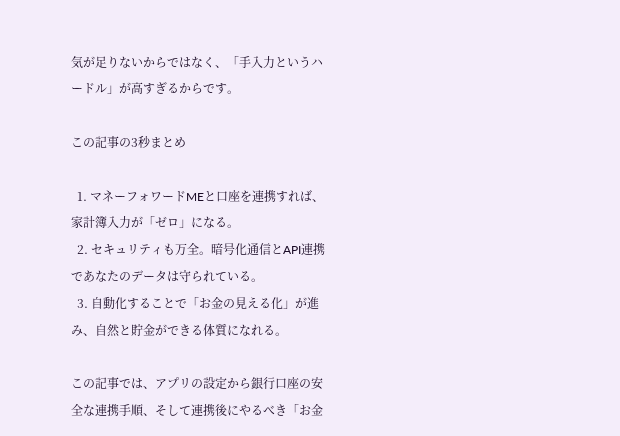気が足りないからではなく、「手入力というハードル」が高すぎるからです。

この記事の3秒まとめ

  1. マネーフォワードMEと口座を連携すれば、家計簿入力が「ゼロ」になる。
  2. セキュリティも万全。暗号化通信とAPI連携であなたのデータは守られている。
  3. 自動化することで「お金の見える化」が進み、自然と貯金ができる体質になれる。

この記事では、アプリの設定から銀行口座の安全な連携手順、そして連携後にやるべき「お金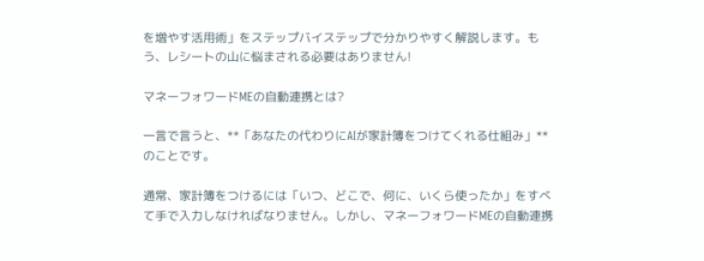を増やす活用術」をステップバイステップで分かりやすく解説します。もう、レシートの山に悩まされる必要はありません!

マネーフォワードMEの自動連携とは?

一言で言うと、**「あなたの代わりにAIが家計簿をつけてくれる仕組み」**のことです。

通常、家計簿をつけるには「いつ、どこで、何に、いくら使ったか」をすべて手で入力しなければなりません。しかし、マネーフォワードMEの自動連携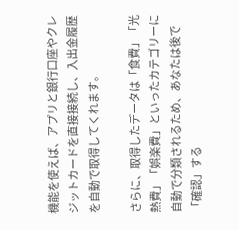機能を使えば、アプリと銀行口座やクレジットカードを直接接続し、入出金履歴を自動で取得してくれます。

さらに、取得したデータは「食費」「光熱費」「娯楽費」といったカテゴリーに自動で分類されるため、あなたは後で「確認」する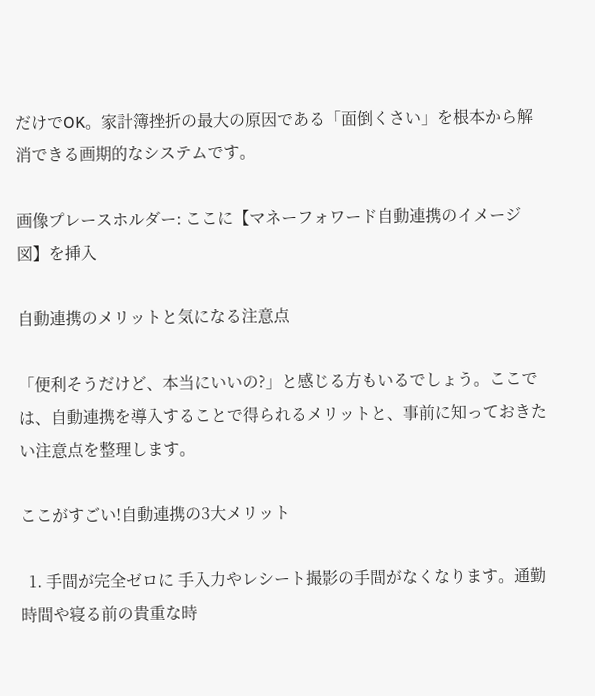だけでOK。家計簿挫折の最大の原因である「面倒くさい」を根本から解消できる画期的なシステムです。

画像プレースホルダー: ここに【マネーフォワード自動連携のイメージ図】を挿入

自動連携のメリットと気になる注意点

「便利そうだけど、本当にいいの?」と感じる方もいるでしょう。ここでは、自動連携を導入することで得られるメリットと、事前に知っておきたい注意点を整理します。

ここがすごい!自動連携の3大メリット

  1. 手間が完全ゼロに 手入力やレシート撮影の手間がなくなります。通勤時間や寝る前の貴重な時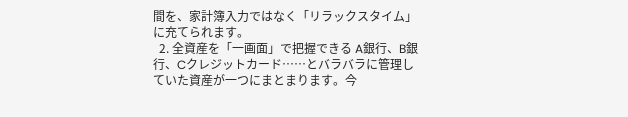間を、家計簿入力ではなく「リラックスタイム」に充てられます。
  2. 全資産を「一画面」で把握できる A銀行、B銀行、Cクレジットカード……とバラバラに管理していた資産が一つにまとまります。今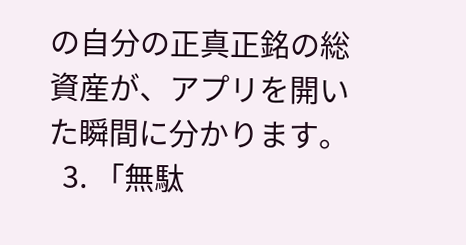の自分の正真正銘の総資産が、アプリを開いた瞬間に分かります。
  3. 「無駄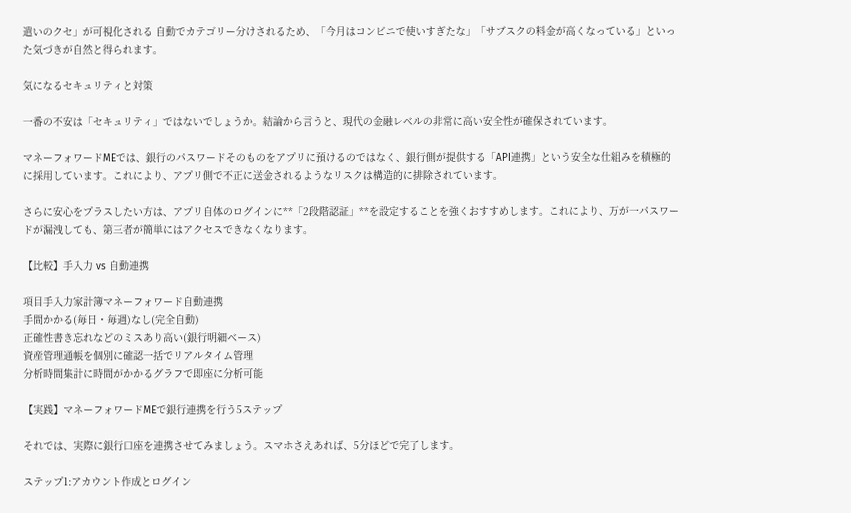遣いのクセ」が可視化される 自動でカテゴリー分けされるため、「今月はコンビニで使いすぎたな」「サブスクの料金が高くなっている」といった気づきが自然と得られます。

気になるセキュリティと対策

一番の不安は「セキュリティ」ではないでしょうか。結論から言うと、現代の金融レベルの非常に高い安全性が確保されています。

マネーフォワードMEでは、銀行のパスワードそのものをアプリに預けるのではなく、銀行側が提供する「API連携」という安全な仕組みを積極的に採用しています。これにより、アプリ側で不正に送金されるようなリスクは構造的に排除されています。

さらに安心をプラスしたい方は、アプリ自体のログインに**「2段階認証」**を設定することを強くおすすめします。これにより、万が一パスワードが漏洩しても、第三者が簡単にはアクセスできなくなります。

【比較】手入力 vs 自動連携

項目手入力家計簿マネーフォワード自動連携
手間かかる(毎日・毎週)なし(完全自動)
正確性書き忘れなどのミスあり高い(銀行明細ベース)
資産管理通帳を個別に確認一括でリアルタイム管理
分析時間集計に時間がかかるグラフで即座に分析可能

【実践】マネーフォワードMEで銀行連携を行う5ステップ

それでは、実際に銀行口座を連携させてみましょう。スマホさえあれば、5分ほどで完了します。

ステップ1:アカウント作成とログイン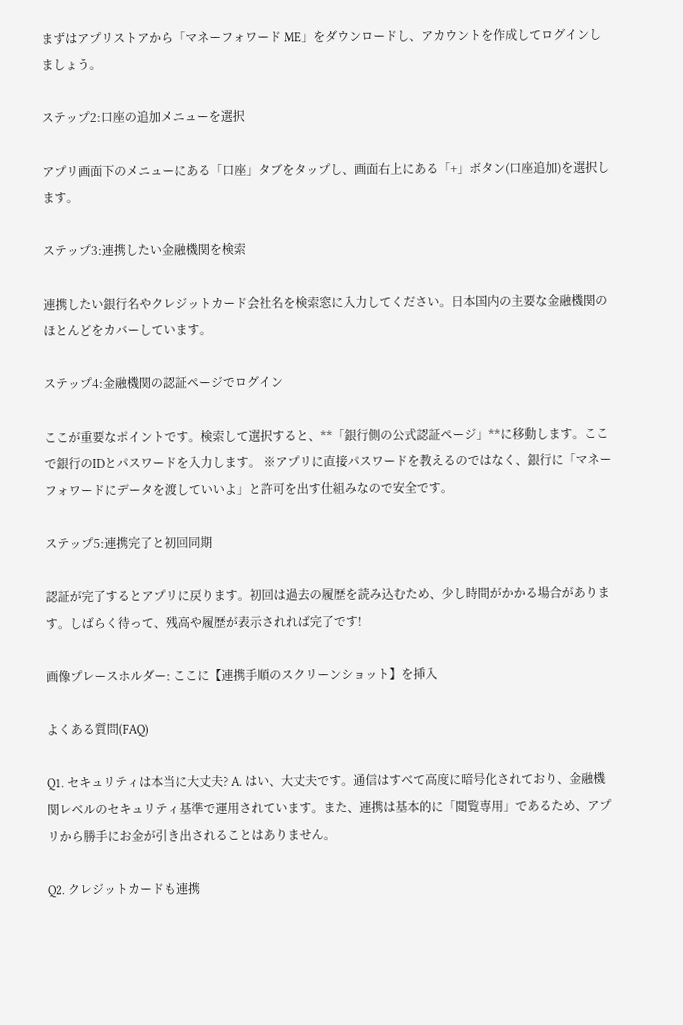まずはアプリストアから「マネーフォワード ME」をダウンロードし、アカウントを作成してログインしましょう。

ステップ2:口座の追加メニューを選択

アプリ画面下のメニューにある「口座」タブをタップし、画面右上にある「+」ボタン(口座追加)を選択します。

ステップ3:連携したい金融機関を検索

連携したい銀行名やクレジットカード会社名を検索窓に入力してください。日本国内の主要な金融機関のほとんどをカバーしています。

ステップ4:金融機関の認証ページでログイン

ここが重要なポイントです。検索して選択すると、**「銀行側の公式認証ページ」**に移動します。ここで銀行のIDとパスワードを入力します。 ※アプリに直接パスワードを教えるのではなく、銀行に「マネーフォワードにデータを渡していいよ」と許可を出す仕組みなので安全です。

ステップ5:連携完了と初回同期

認証が完了するとアプリに戻ります。初回は過去の履歴を読み込むため、少し時間がかかる場合があります。しばらく待って、残高や履歴が表示されれば完了です!

画像プレースホルダー: ここに【連携手順のスクリーンショット】を挿入

よくある質問(FAQ)

Q1. セキュリティは本当に大丈夫? A. はい、大丈夫です。通信はすべて高度に暗号化されており、金融機関レベルのセキュリティ基準で運用されています。また、連携は基本的に「閲覧専用」であるため、アプリから勝手にお金が引き出されることはありません。

Q2. クレジットカードも連携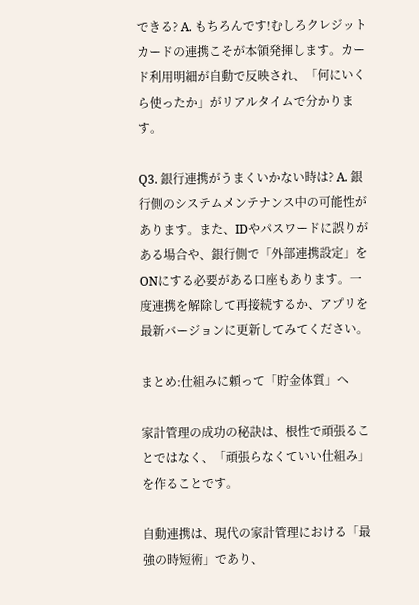できる? A. もちろんです!むしろクレジットカードの連携こそが本領発揮します。カード利用明細が自動で反映され、「何にいくら使ったか」がリアルタイムで分かります。

Q3. 銀行連携がうまくいかない時は? A. 銀行側のシステムメンテナンス中の可能性があります。また、IDやパスワードに誤りがある場合や、銀行側で「外部連携設定」をONにする必要がある口座もあります。一度連携を解除して再接続するか、アプリを最新バージョンに更新してみてください。

まとめ:仕組みに頼って「貯金体質」へ

家計管理の成功の秘訣は、根性で頑張ることではなく、「頑張らなくていい仕組み」を作ることです。

自動連携は、現代の家計管理における「最強の時短術」であり、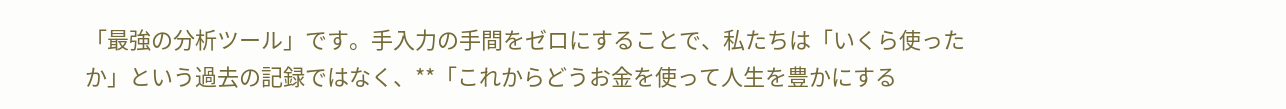「最強の分析ツール」です。手入力の手間をゼロにすることで、私たちは「いくら使ったか」という過去の記録ではなく、**「これからどうお金を使って人生を豊かにする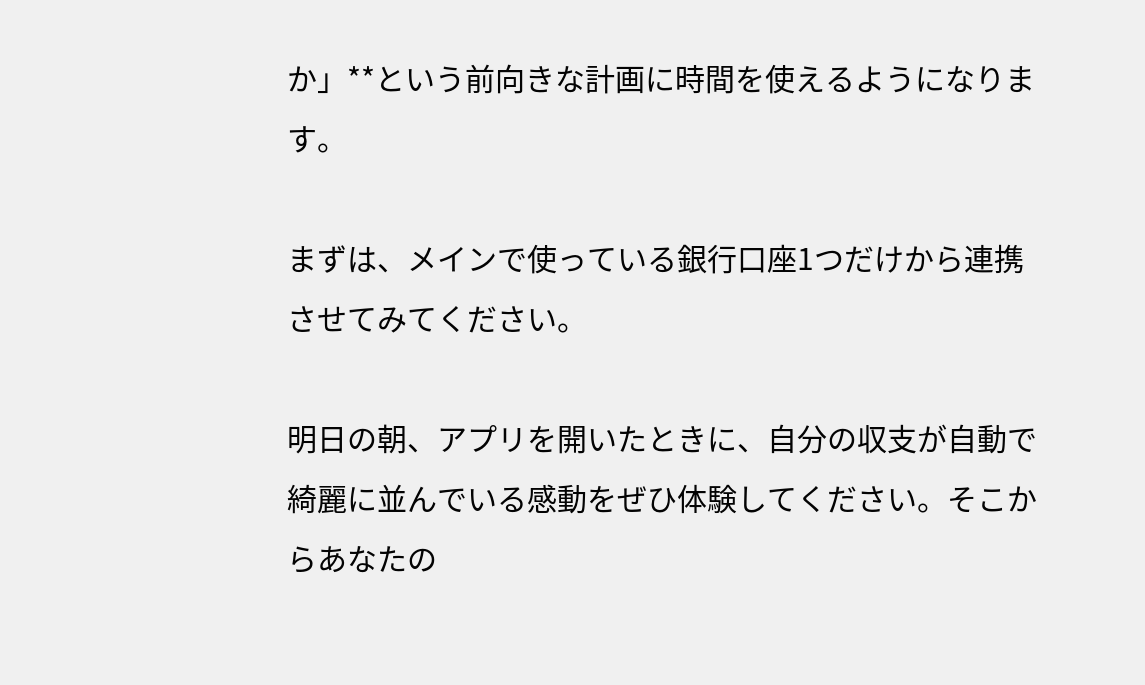か」**という前向きな計画に時間を使えるようになります。

まずは、メインで使っている銀行口座1つだけから連携させてみてください。

明日の朝、アプリを開いたときに、自分の収支が自動で綺麗に並んでいる感動をぜひ体験してください。そこからあなたの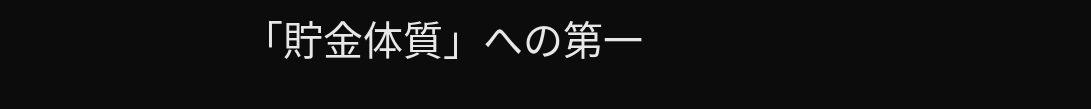「貯金体質」への第一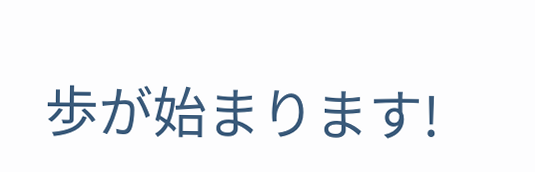歩が始まります!